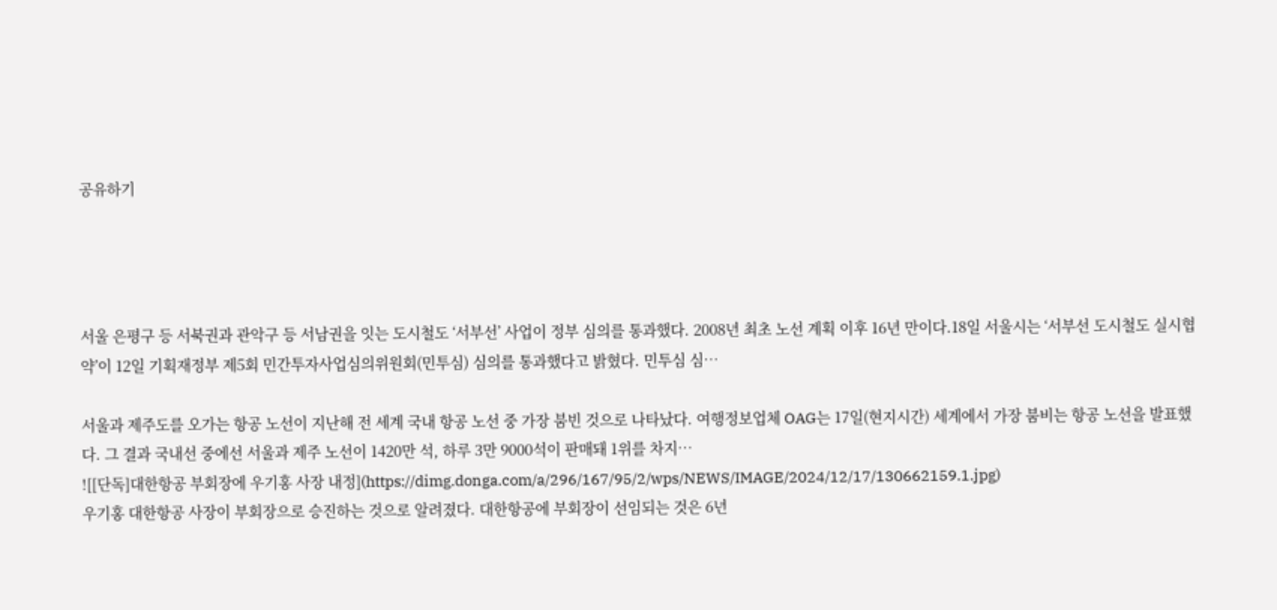공유하기




서울 은평구 등 서북권과 관악구 등 서남권을 잇는 도시철도 ‘서부선’ 사업이 정부 심의를 통과했다. 2008년 최초 노선 계획 이후 16년 만이다.18일 서울시는 ‘서부선 도시철도 실시협약’이 12일 기획재정부 제5회 민간투자사업심의위원회(민투심) 심의를 통과했다고 밝혔다. 민투심 심…

서울과 제주도를 오가는 항공 노선이 지난해 전 세계 국내 항공 노선 중 가장 붐빈 것으로 나타났다. 여행정보업체 OAG는 17일(현지시간) 세계에서 가장 붐비는 항공 노선을 발표했다. 그 결과 국내선 중에선 서울과 제주 노선이 1420만 석, 하루 3만 9000석이 판매돼 1위를 차지…
![[단독]대한항공 부회장에 우기홍 사장 내정](https://dimg.donga.com/a/296/167/95/2/wps/NEWS/IMAGE/2024/12/17/130662159.1.jpg)
우기홍 대한항공 사장이 부회장으로 승진하는 것으로 알려졌다. 대한항공에 부회장이 선임되는 것은 6년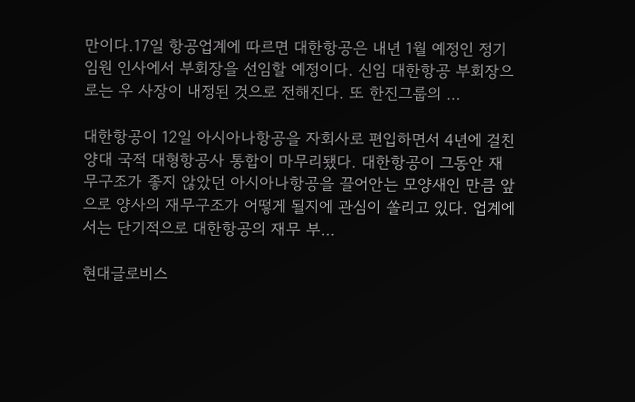만이다.17일 항공업계에 따르면 대한항공은 내년 1월 예정인 정기 임원 인사에서 부회장을 선임할 예정이다. 신임 대한항공 부회장으로는 우 사장이 내정된 것으로 전해진다. 또 한진그룹의 …

대한항공이 12일 아시아나항공을 자회사로 편입하면서 4년에 걸친 양대 국적 대형항공사 통합이 마무리됐다. 대한항공이 그동안 재무구조가 좋지 않았던 아시아나항공을 끌어안는 모양새인 만큼 앞으로 양사의 재무구조가 어떻게 될지에 관심이 쏠리고 있다. 업계에서는 단기적으로 대한항공의 재무 부…

현대글로비스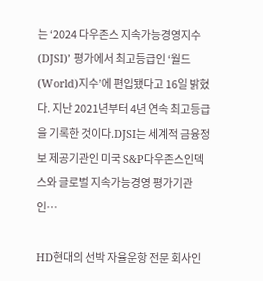는 ‘2024 다우존스 지속가능경영지수(DJSI)’ 평가에서 최고등급인 ‘월드(World)지수’에 편입됐다고 16일 밝혔다. 지난 2021년부터 4년 연속 최고등급을 기록한 것이다.DJSI는 세계적 금융정보 제공기관인 미국 S&P다우존스인덱스와 글로벌 지속가능경영 평가기관인…

HD현대의 선박 자율운항 전문 회사인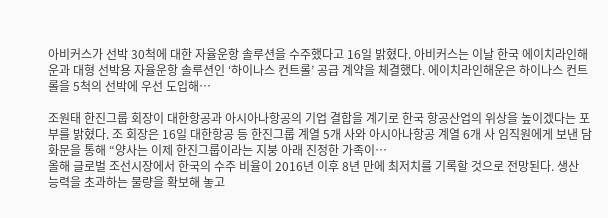아비커스가 선박 30척에 대한 자율운항 솔루션을 수주했다고 16일 밝혔다. 아비커스는 이날 한국 에이치라인해운과 대형 선박용 자율운항 솔루션인 ‘하이나스 컨트롤’ 공급 계약을 체결했다. 에이치라인해운은 하이나스 컨트롤을 5척의 선박에 우선 도입해…

조원태 한진그룹 회장이 대한항공과 아시아나항공의 기업 결합을 계기로 한국 항공산업의 위상을 높이겠다는 포부를 밝혔다. 조 회장은 16일 대한항공 등 한진그룹 계열 5개 사와 아시아나항공 계열 6개 사 임직원에게 보낸 담화문을 통해 “양사는 이제 한진그룹이라는 지붕 아래 진정한 가족이…
올해 글로벌 조선시장에서 한국의 수주 비율이 2016년 이후 8년 만에 최저치를 기록할 것으로 전망된다. 생산 능력을 초과하는 물량을 확보해 놓고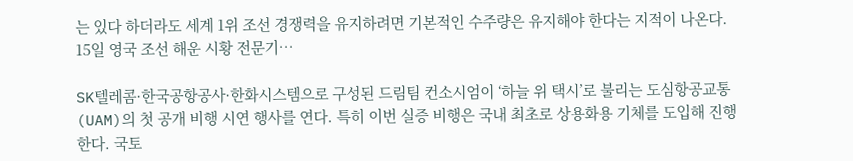는 있다 하더라도 세계 1위 조선 경쟁력을 유지하려면 기본적인 수주량은 유지해야 한다는 지적이 나온다. 15일 영국 조선 해운 시황 전문기…

SK텔레콤·한국공항공사·한화시스템으로 구성된 드림팀 컨소시엄이 ‘하늘 위 택시’로 불리는 도심항공교통(UAM)의 첫 공개 비행 시연 행사를 연다. 특히 이번 실증 비행은 국내 최초로 상용화용 기체를 도입해 진행한다. 국토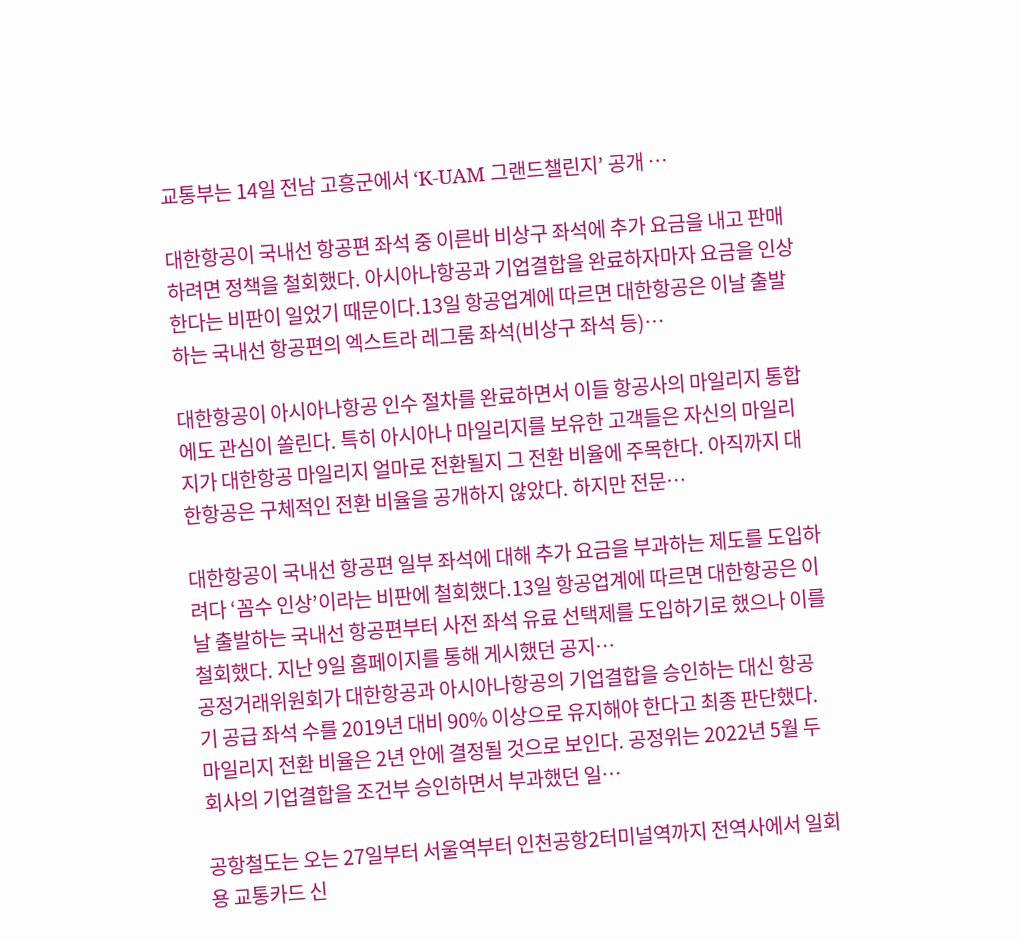교통부는 14일 전남 고흥군에서 ‘K-UAM 그랜드챌린지’ 공개 …

대한항공이 국내선 항공편 좌석 중 이른바 비상구 좌석에 추가 요금을 내고 판매하려면 정책을 철회했다. 아시아나항공과 기업결합을 완료하자마자 요금을 인상한다는 비판이 일었기 때문이다.13일 항공업계에 따르면 대한항공은 이날 출발하는 국내선 항공편의 엑스트라 레그룸 좌석(비상구 좌석 등)…

대한항공이 아시아나항공 인수 절차를 완료하면서 이들 항공사의 마일리지 통합에도 관심이 쏠린다. 특히 아시아나 마일리지를 보유한 고객들은 자신의 마일리지가 대한항공 마일리지 얼마로 전환될지 그 전환 비율에 주목한다. 아직까지 대한항공은 구체적인 전환 비율을 공개하지 않았다. 하지만 전문…

대한항공이 국내선 항공편 일부 좌석에 대해 추가 요금을 부과하는 제도를 도입하려다 ‘꼼수 인상’이라는 비판에 철회했다.13일 항공업계에 따르면 대한항공은 이날 출발하는 국내선 항공편부터 사전 좌석 유료 선택제를 도입하기로 했으나 이를 철회했다. 지난 9일 홈페이지를 통해 게시했던 공지…
공정거래위원회가 대한항공과 아시아나항공의 기업결합을 승인하는 대신 항공기 공급 좌석 수를 2019년 대비 90% 이상으로 유지해야 한다고 최종 판단했다. 마일리지 전환 비율은 2년 안에 결정될 것으로 보인다. 공정위는 2022년 5월 두 회사의 기업결합을 조건부 승인하면서 부과했던 일…

공항철도는 오는 27일부터 서울역부터 인천공항2터미널역까지 전역사에서 일회용 교통카드 신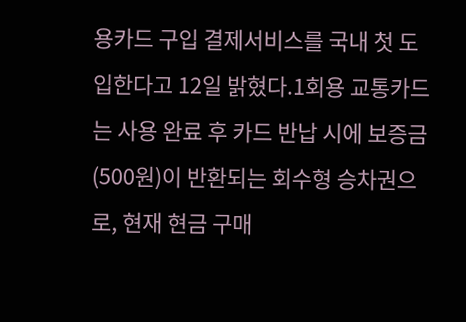용카드 구입 결제서비스를 국내 첫 도입한다고 12일 밝혔다.1회용 교통카드는 사용 완료 후 카드 반납 시에 보증금(500원)이 반환되는 회수형 승차권으로, 현재 현금 구매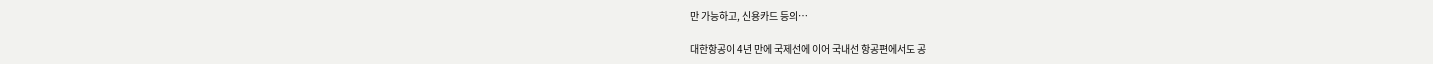만 가능하고, 신용카드 등의…

대한항공이 4년 만에 국제선에 이어 국내선 항공편에서도 공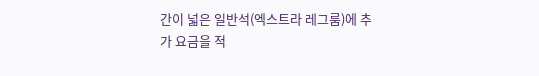간이 넓은 일반석(엑스트라 레그룸)에 추가 요금을 적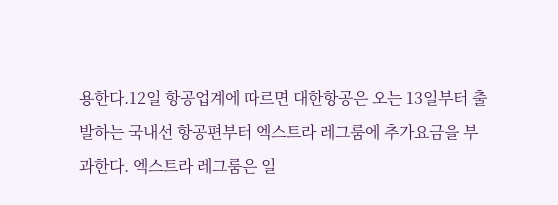용한다.12일 항공업계에 따르면 대한항공은 오는 13일부터 출발하는 국내선 항공편부터 엑스트라 레그룸에 추가요금을 부과한다. 엑스트라 레그룸은 일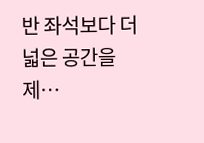반 좌석보다 더 넓은 공간을 제…